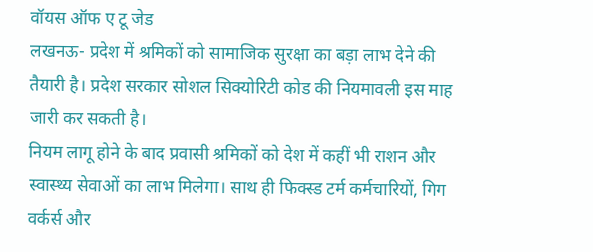वॉयस ऑफ ए टू जेड
लखनऊ- प्रदेश में श्रमिकों को सामाजिक सुरक्षा का बड़ा लाभ देने की तैयारी है। प्रदेश सरकार सोशल सिक्योरिटी कोड की नियमावली इस माह जारी कर सकती है।
नियम लागू होने के बाद प्रवासी श्रमिकों को देश में कहीं भी राशन और स्वास्थ्य सेवाओं का लाभ मिलेगा। साथ ही फिक्स्ड टर्म कर्मचारियों, गिग वर्कर्स और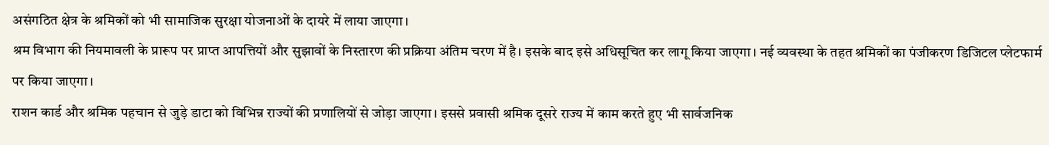असंगठित क्षेत्र के श्रमिकों को भी सामाजिक सुरक्षा योजनाओं के दायरे में लाया जाएगा।
श्रम विभाग की नियमावली के प्रारूप पर प्राप्त आपत्तियों और सुझावों के निस्तारण की प्रक्रिया अंतिम चरण में है। इसके बाद इसे अधिसूचित कर लागू किया जाएगा। नई व्यवस्था के तहत श्रमिकों का पंजीकरण डिजिटल प्लेटफार्म पर किया जाएगा।
राशन कार्ड और श्रमिक पहचान से जुड़े डाटा को विभिन्न राज्यों की प्रणालियों से जोड़ा जाएगा। इससे प्रवासी श्रमिक दूसरे राज्य में काम करते हुए भी सार्वजनिक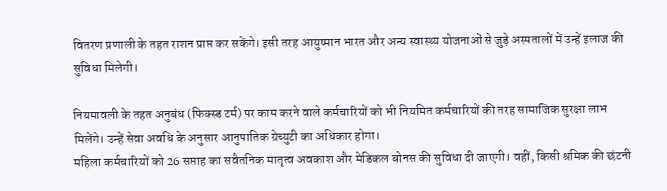वितरण प्रणाली के तहत राशन प्राप्त कर सकेंगे। इसी तरह आयुष्मान भारत और अन्य स्वास्थ्य योजनाओं से जुड़े अस्पतालों में उन्हें इलाज की सुविधा मिलेगी।

नियमावली के तहत अनुबंध (फिक्स्ड टर्म) पर काम करने वाले कर्मचारियों को भी नियमित कर्मचारियों की तरह सामाजिक सुरक्षा लाभ मिलेंगे। उन्हें सेवा अवधि के अनुसार आनुपातिक ग्रेच्युटी का अधिकार होगा।
महिला कर्मचारियों को 26 सप्ताह का सवैतनिक मातृत्व अवकाश और मेडिकल बोनस की सुविधा दी जाएगी। वहीं, किसी श्रमिक की छंटनी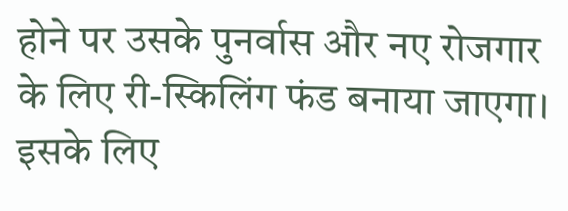होने पर उसके पुनर्वास और नए रोजगार के लिए री-स्किलिंग फंड बनाया जाएगा।
इसके लिए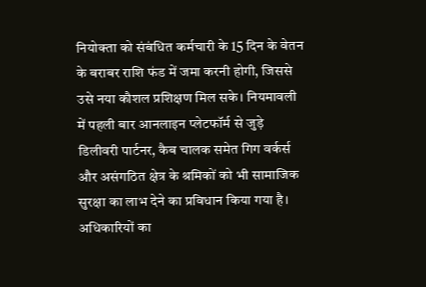नियोक्ता को संबंधित कर्मचारी के 15 दिन के वेतन के बराबर राशि फंड में जमा करनी होगी, जिससे उसे नया कौशल प्रशिक्षण मिल सके। नियमावली में पहली बार आनलाइन प्लेटफॉर्म से जुड़े डिलीवरी पार्टनर, कैब चालक समेत गिग वर्कर्स और असंगठित क्षेत्र के श्रमिकों को भी सामाजिक सुरक्षा का लाभ देने का प्रविधान किया गया है। अधिकारियों का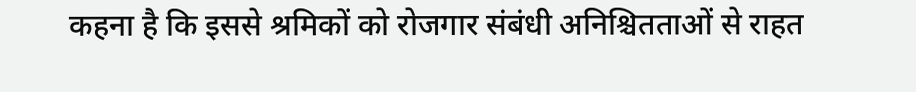कहना है कि इससे श्रमिकों को रोजगार संबंधी अनिश्चितताओं से राहत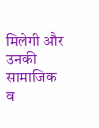मिलेगी और उनकी सामाजिक व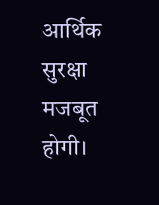आर्थिक सुरक्षा मजबूत होगी।